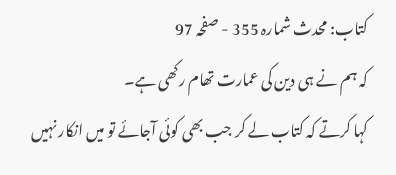کتاب: محدث شمارہ 355 - صفحہ 97
کہ ہم نے ہی دین کی عمارت تھام رکھی ہے۔
کہا کرتے کہ کتاب لے کر جب بھی کوئی آجائے تو میں انکار نہیں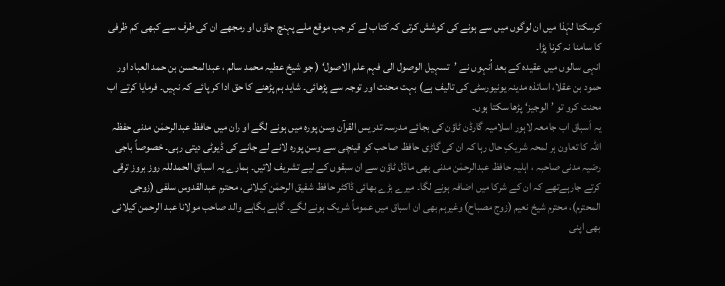کرسکتا لہٰذا میں ان لوگوں میں سے ہونے کی کوشش کرتی کہ کتاب لے کر جب موقع ملے پہنچ جاؤں او رمجھے ان کی طرف سے کبھی کم ظرفی کا سامنا نہ کرنا پڑا۔
انہی سالوں میں عقیدہ کے بعد اُنہوں نے ’تسہیل الوصول الی فہم علم الاصول‘ ( جو شیخ عطیہ محمد سالم ، عبدالمحسن بن حمد العباد اور حمود بن عقلا، اساتذہ مدینہ یونیورسٹی کی تالیف ہے) بہت محنت اور توجہ سے پڑھائی۔ شاید ہم پڑھنے کا حق ادا کر پائے کہ نہیں۔ فرمایا کرتے اب محنت کرو تو ’الوجیز‘ پڑھا سکتا ہوں۔
یہ اَسباق اب جامعہ لاہور اسلامیہ گارڈن ٹاؤن کی بجائے مدرسہ تدریس القرآن وسن پورہ میں ہونے لگے او ران میں حافظ عبدالرحمٰن مدنی حفظہ اللہ کا تعاون ہر لمحہ شریکِ حال رہا کہ ان کی گاڑی حافظ صاحب کو قینچی سے وسن پورہ لانے لے جانے کی ڈیوٹی دیتی رہی۔ خصوصاً باجی رضیہ مدنی صاحبہ ، اہلیہ حافظ عبدالرحمٰن مدنی بھی ماڈل ٹاؤن سے ان سبقوں کے لیے تشریف لاتیں۔ ہمارے یہ اسباق الحمدللہ روز بروز ترقی کرتے جارہےتھے کہ ان کے شرکا میں اضافہ ہونے لگا۔ میرے بڑے بھائی ڈاکٹر حافظ شفیق الرحمٰن کیلانی، محترم عبدالقدوس سلفی (زوجی المحترم)، محترم شیخ نعیم (زوج مصباح) وغیرہم بھی ان اسباق میں عموماً شریک ہونے لگے۔ گاہے بگاہے والد صاحب مولانا عبد الرحمن کیلانی بھی اپنی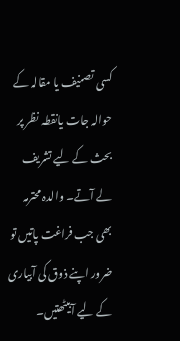کسی تصنیف یا مقالہ کے حوالہ جات یانقطہ نظر پر بحث کے لیے تشریف لے آتے۔ والدہ محترمہ بھی جب فراغت پاتیں تو ضرور اپنے ذوق کی آبیاری کے لیے آبیٹھتیں۔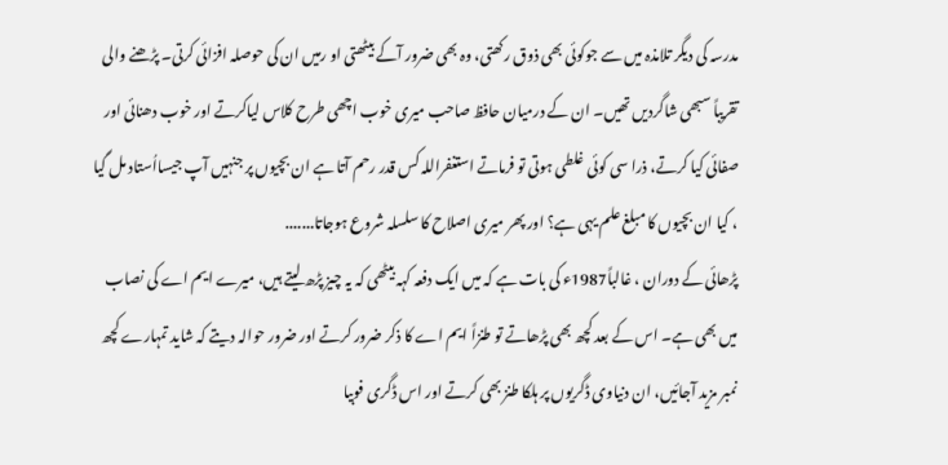مدرسہ کی دیگر تلامذہ میں سے جوکوئی بھی ذوق رکھتی، وہ بھی ضرور آکے بیٹھتی او رمیں ان کی حوصلہ افزائی کرتی۔ پڑھنے والی تقریباً سبھی شاگردیں تھیں۔ ان کے درمیان حافظ صاحب میری خوب اچھی طرح کلاس لیاکرتے اور خوب دھنائی اور صفائی کیا کرتے، ذرا سی کوئی غلطی ہوتی تو فرماتے استغفراللہ کس قدر رحم آتا ہے ان بچیوں پر جنہیں آپ جیسااُستاد مل گیا ، کیا ان بچیوں کا مبلغ علم یہی ہے؟ اور پھر میری اصلاح کا سلسلہ شروع ہوجاتا.......
پڑھائی کے دوران ، غالباً1987ء کی بات ہے کہ میں ایک دفعہ کہہ بیٹھی کہ یہ چیز پڑھ لیتے ہیں، میرے ایم اے کی نصاب میں بھی ہے۔ اس کے بعد کچھ بھی پڑھاتے تو طنزاً ایم اے کا ذکر ضرور کرتے اور ضرور حوالہ دیتے کہ شاید تمہارے کچھ نمبر مزید آجائیں، ان دنیاوی ڈگریوں پر ہلکا طنز بھی کرتے اور اس ڈگری فوبیا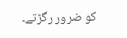کو ضرور رگڑتے۔